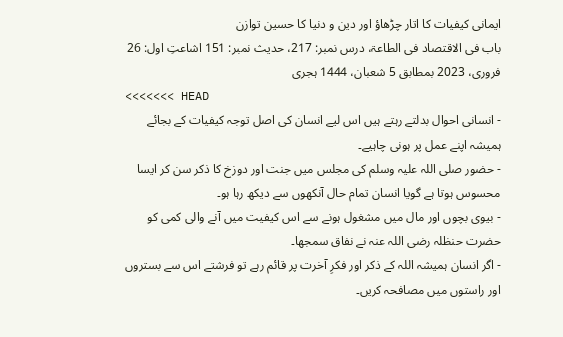ایمانی کیفیات کا اتار چڑھاؤ اور دین و دنیا کا حسین توازن
باب فی الاقتصاد فی الطاعۃ، درس نمبر: 217، حدیث نمبر: 151 اشاعتِ اول: 26 فروری، 2023 بمطابق 5 شعبان، 1444 ہجری
<<<<<<< HEAD
- انسانی احوال بدلتے رہتے ہیں اس لیے انسان کی اصل توجہ کیفیات کے بجائے ہمیشہ اپنے عمل پر ہونی چاہیے۔
- حضور صلی اللہ علیہ وسلم کی مجلس میں جنت اور دوزخ کا ذکر سن کر ایسا محسوس ہوتا ہے گویا انسان تمام حال آنکھوں سے دیکھ رہا ہو۔
- بیوی بچوں اور مال میں مشغول ہونے سے اس کیفیت میں آنے والی کمی کو حضرت حنظلہ رضی اللہ عنہ نے نفاق سمجھا۔
- اگر انسان ہمیشہ اللہ کے ذکر اور فکرِ آخرت پر قائم رہے تو فرشتے اس سے بستروں اور راستوں میں مصافحہ کریں۔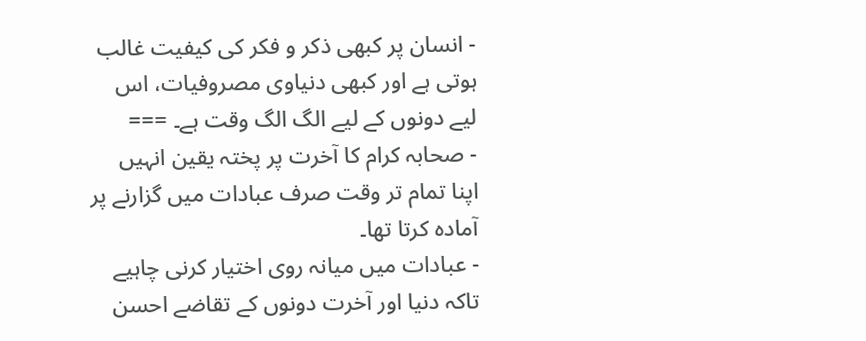- انسان پر کبھی ذکر و فکر کی کیفیت غالب ہوتی ہے اور کبھی دنیاوی مصروفیات، اس لیے دونوں کے لیے الگ الگ وقت ہے۔ ===
- صحابہ کرام کا آخرت پر پختہ یقین انہیں اپنا تمام تر وقت صرف عبادات میں گزارنے پر آمادہ کرتا تھا۔
- عبادات میں میانہ روی اختیار کرنی چاہیے تاکہ دنیا اور آخرت دونوں کے تقاضے احسن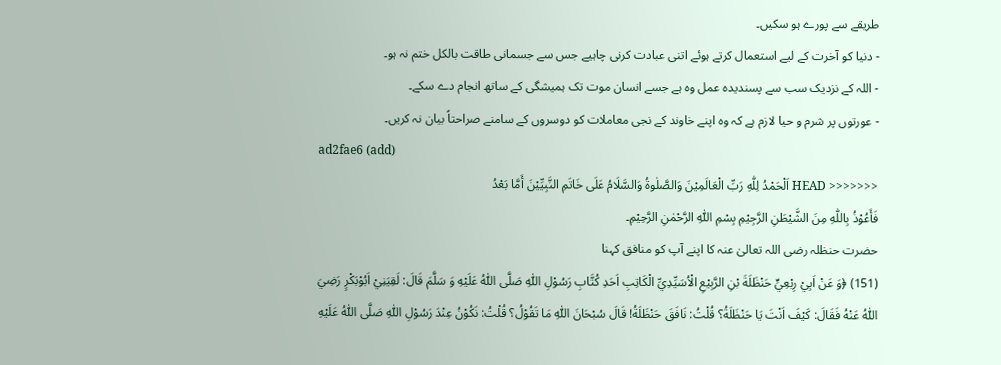طریقے سے پورے ہو سکیں۔
- دنیا کو آخرت کے لیے استعمال کرتے ہوئے اتنی عبادت کرنی چاہیے جس سے جسمانی طاقت بالکل ختم نہ ہو۔
- اللہ کے نزدیک سب سے پسندیدہ عمل وہ ہے جسے انسان موت تک ہمیشگی کے ساتھ انجام دے سکے۔
- عورتوں پر شرم و حیا لازم ہے کہ وہ اپنے خاوند کے نجی معاملات کو دوسروں کے سامنے صراحتاً بیان نہ کریں۔
ad2fae6 (add)
<<<<<<< HEAD اَلْحَمْدُ لِلّٰهِ رَبِّ الْعَالَمِيْنَ وَالصَّلٰوةُ وَالسَّلَامُ عَلَى خَاتَمِ النَّبِيِّيْنَ أَمَّا بَعْدُ
فَأَعُوْذُ بِاللّٰهِ مِنَ الشَّيْطَنِ الرَّجِيْمِ بِسْمِ اللّٰهِ الرَّحْمٰنِ الرَّحِيْمِ۔
حضرت حنظلہ رضی اللہ تعالیٰ عنہ کا اپنے آپ کو منافق کہنا
(151) ﴿وَ عَنْ اَبِيْ رِبْعِيٍّ حَنْظَلَةَ بْنِ الرَّبِيْعِ الْاُسَيِّدِيِّ الْكَاتِبِ اَحَدِ كُتَّابِ رَسُوْلِ اللّٰهِ صَلَّى اللّٰهُ عَلَيْهِ وَ سَلَّمَ قَالَ: لَقِيَنِيْ اَبُوْبَكْرٍ رَضِيَ اللّٰهُ عَنْهُ فَقَالَ: كَيْفَ اَنْتَ يَا حَنْظَلَةُ؟ قُلْتُ: نَافَقَ حَنْظَلَةُ! قَالَ سُبْحَانَ اللّٰهِ مَا تَقُوْلُ؟ قُلْتُ: نَكُوْنُ عِنْدَ رَسُوْلِ اللّٰهِ صَلَّى اللّٰهُ عَلَيْهِ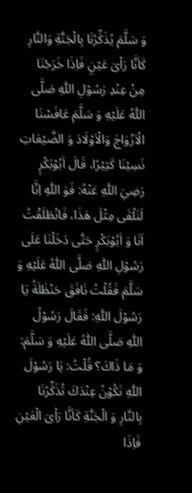وَ سَلَّمَ يُذَكِّرُنَا بِالْجَنَّةِ وَالنَّارِ كَاَنَّا رَاْىَ عَيْنٍ فَاِذَا خَرَجْنَا مِنْ عِنْدِ رَسُوْلِ اللّٰهِ صَلَّى اللّٰهُ عَلَيْهِ وَ سَلَّمَ عَافَسْنَا الْاَزْوَاجَ وَالْاَوْلَادَ وَ الضَّيْعَاتِ نَسِيْنَا كَثِيْرًا، قَالَ اَبُوْبَكْرٍ رَضِيَ اللّٰهِ عَنْهُ: فَوَ اللّٰهِ اِنَّا لَنَلْقٰى مِثْلَ هٰذَا، فَانْطَلَقْتُ اَنَا وَ اَبُوْبَكْرٍ حَتّٰى دَخَلْنَا عَلٰى رَسُوْلِ اللّٰهِ صَلَّى اللّٰهُ عَلَيْهِ وَ سَلَّمَ فَقُلْتُ نَافَقَ حَنْظَلَةُ يَا رَسُوْلَ اللّٰهِ: فَقَالَ رَسُوْلُ اللّٰهِ صَلَّى اللّٰهُ عَلَيْهِ وَ سَلَّمَ: وَ مَا ذَاكَ؟ قُلْتُ: يَا رَسُوْلَ اللّٰهِ نَكُوْنُ عِنْدَكَ تُذَكِّرُنَا بِالنَّارِ وَ الْجَنَّةِ كَاَنَّا رَاْىَ الْعَيْنِ فَاِذَا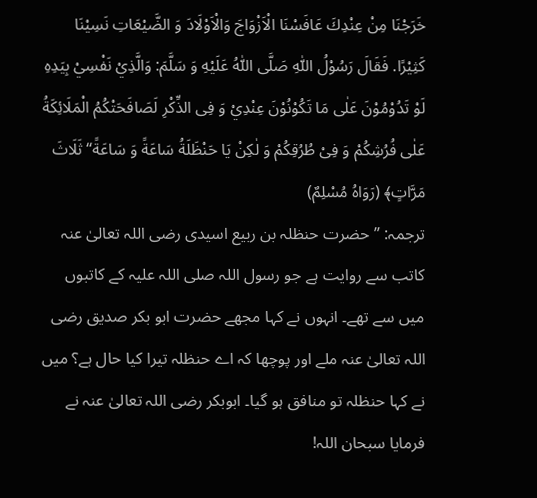خَرَجْنَا مِنْ عِنْدِكَ عَافَسْنَا الْاَزْوَاجَ وَالْاَوْلَادَ وَ الضَّيْعَاتِ نَسِيْنَا كَثِيْرًا. فَقَالَ رَسُوْلُ اللّٰهِ صَلَّى اللّٰهُ عَلَيْهِ وَ سَلَّمَ: وَالَّذِيْ نَفْسِيْ بِيَدِهِ لَوْ تَدُوْمُوْنَ عَلٰى مَا تَكُوْنُوْنَ عِنْدِيْ وَ فِى الذِّكْرِ لَصَافَحَتْكُمُ الْمَلَائِكَةُ عَلٰى فُرُشِكُمْ وَ فِىْ طُرُقِكُمْ وَ لٰكِنْ يَا حَنْظَلَةُ سَاعَةً وَ سَاعَةً“ ثَلَاثَ مَرَّاتٍ﴾ (رَوَاهُ مُسْلِمٌ)
ترجمہ: ”حضرت حنظلہ بن ربیع اسیدی رضی اللہ تعالیٰ عنہ کاتب سے روایت ہے جو رسول اللہ صلی اللہ علیہ کے کاتبوں میں سے تھے۔ انہوں نے کہا مجھے حضرت ابو بکر صدیق رضی اللہ تعالیٰ عنہ ملے اور پوچھا کہ اے حنظلہ تیرا کیا حال ہے؟ میں نے کہا حنظلہ تو منافق ہو گیا۔ ابوبکر رضی اللہ تعالیٰ عنہ نے فرمایا سبحان اللہ!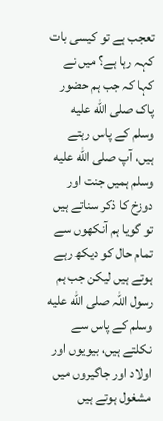تعجب ہے تو کیسی بات کہہ رہا ہے؟ میں نے کہا کہ جب ہم حضور پاک صلى الله عليه وسلم کے پاس رہتے ہیں، آپ صلى الله عليه وسلم ہمیں جنت اور دوزخ کا ذکر سناتے ہیں تو گویا ہم آنکھوں سے تمام حال کو دیکھ رہے ہوتے ہیں لیکن جب ہم رسول اللہ صلى الله عليه وسلم کے پاس سے نکلتے ہیں، بیویوں اور اولاد اور جاگیروں میں مشغول ہوتے ہیں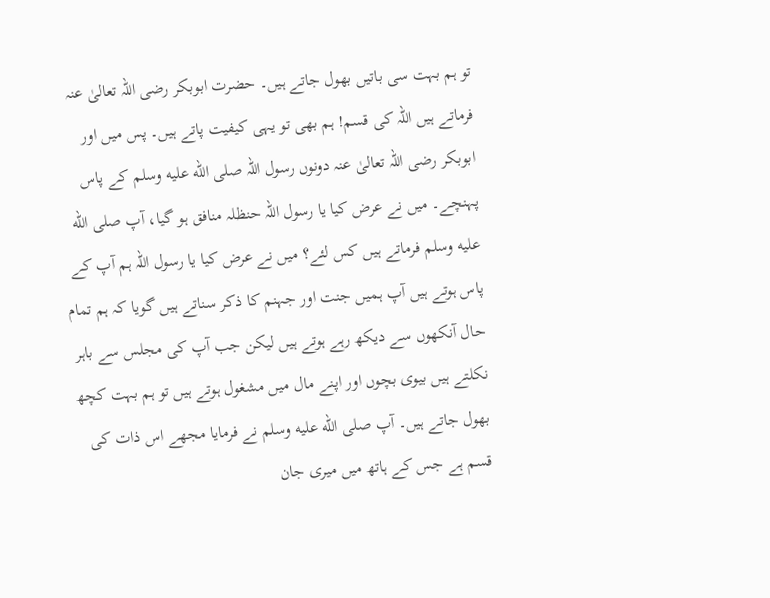تو ہم بہت سی باتیں بھول جاتے ہیں۔ حضرت ابوبکر رضی اللہ تعالیٰ عنہ فرماتے ہیں اللہ کی قسم! ہم بھی تو یہی کیفیت پاتے ہیں۔ پس میں اور ابوبکر رضی اللہ تعالیٰ عنہ دونوں رسول اللہ صلى الله عليه وسلم کے پاس پہنچے۔ میں نے عرض کیا یا رسول اللہ حنظلہ منافق ہو گیا، آپ صلى الله عليه وسلم فرماتے ہیں کس لئے؟ میں نے عرض کیا یا رسول اللہ ہم آپ کے پاس ہوتے ہیں آپ ہمیں جنت اور جہنم کا ذکر سناتے ہیں گویا کہ ہم تمام حال آنکھوں سے دیکھ رہے ہوتے ہیں لیکن جب آپ کی مجلس سے باہر نکلتے ہیں بیوی بچوں اور اپنے مال میں مشغول ہوتے ہیں تو ہم بہت کچھ بھول جاتے ہیں۔ آپ صلى الله عليه وسلم نے فرمایا مجھے اس ذات کی قسم ہے جس کے ہاتھ میں میری جان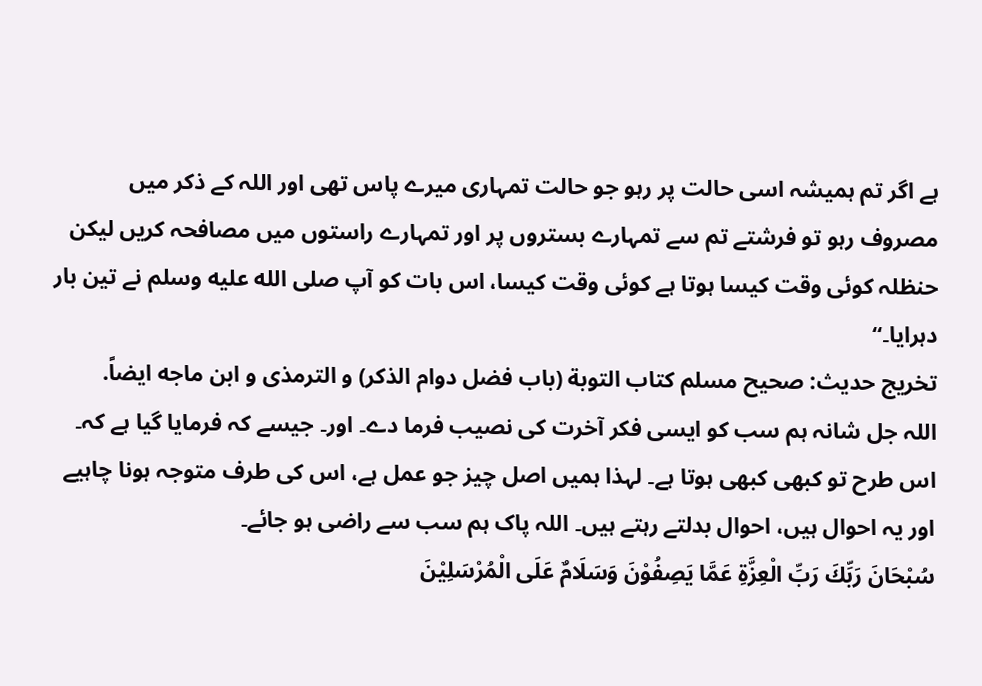ہے اگر تم ہمیشہ اسی حالت پر رہو جو حالت تمہاری میرے پاس تھی اور اللہ کے ذکر میں مصروف رہو تو فرشتے تم سے تمہارے بستروں پر اور تمہارے راستوں میں مصافحہ کریں لیکن حنظلہ کوئی وقت کیسا ہوتا ہے کوئی وقت کیسا، اس بات کو آپ صلى الله عليه وسلم نے تین بار دہرایا۔“
تخريج حديث: صحيح مسلم كتاب التوبة (باب فضل دوام الذكر) و الترمذى و ابن ماجه ايضاً.
اللہ جل شانہ ہم سب کو ایسی فکر آخرت کی نصیب فرما دے۔ اور۔ جیسے کہ فرمایا گیا ہے کہ۔ اس طرح تو کبھی کبھی ہوتا ہے۔ لہذا ہمیں اصل چیز جو عمل ہے، اس کی طرف متوجہ ہونا چاہیے اور یہ احوال ہیں، احوال بدلتے رہتے ہیں۔ اللہ پاک ہم سب سے راضی ہو جائے۔
سُبْحَانَ رَبِّكَ رَبِّ الْعِزَّةِ عَمَّا يَصِفُوْنَ وَسَلَامٌ عَلَى الْمُرْسَلِيْنَ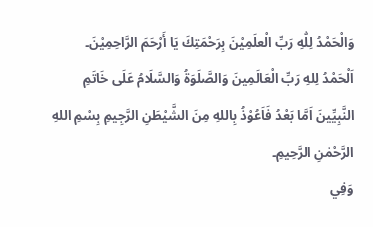وَالْحَمْدُ لِلّٰهِ رَبِّ الْعلَمِيْنَ بِرَحْمَتِكَ يَا أَرْحَمَ الرَّاحِمِيْنَ۔
اَلْحَمْدُ لِلهِ رَبِّ الْعَالَمِينَ وَالصَّلَوَةُ وَالسَّلَامُ عَلَى خَاتَمِ النَّبِيِّينَ اَمَّا بَعْدُ فَاَعُوْذُ بِاللهِ مِنَ الشَّيْطَنِ الرَّجِيمِ بِسْمِ اللهِ الرَّحْمٰنِ الرَّحِيمِ۔
وَفِي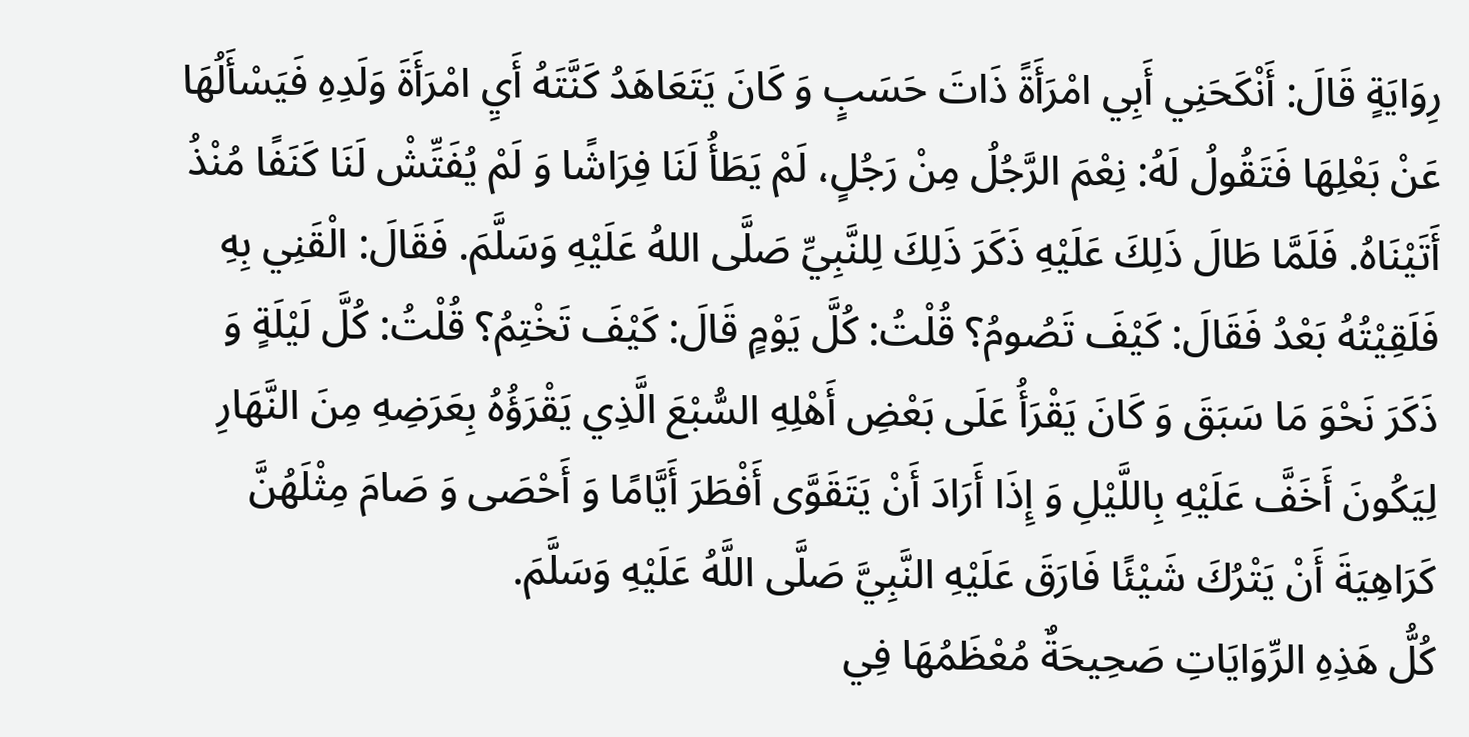رِوَايَةٍ قَالَ: أَنْكَحَنِي أَبِي امْرَأَةً ذَاتَ حَسَبٍ وَ كَانَ يَتَعَاهَدُ كَنَّتَهُ أَيِ امْرَأَةَ وَلَدِهِ فَيَسْأَلُهَا عَنْ بَعْلِهَا فَتَقُولُ لَهُ: نِعْمَ الرَّجُلُ مِنْ رَجُلٍ، لَمْ يَطَأُ لَنَا فِرَاشًا وَ لَمْ يُفَتِّشْ لَنَا كَنَفًا مُنْذُ أَتَيْنَاهُ. فَلَمَّا طَالَ ذَلِكَ عَلَيْهِ ذَکَرَ ذَلِكَ لِلنَّبِيِّ صَلَّى اللهُ عَلَيْهِ وَسَلَّمَ. فَقَالَ: الْقَنِي بِهِ فَلَقِيْتُهُ بَعْدُ فَقَالَ: كَيْفَ تَصُومُ؟ قُلْتُ: كُلَّ يَوْمٍ قَالَ: كَيْفَ تَخْتِمُ؟ قُلْتُ: كُلَّ لَيْلَةٍ وَ ذَکَرَ نَحْوَ مَا سَبَقَ وَ كَانَ يَقْرَأُ عَلَى بَعْضِ أَهْلِهِ السُّبْعَ الَّذِي يَقْرَؤُهُ بِعَرَضِهِ مِنَ النَّهَارِ لِيَكُونَ أَخَفَّ عَلَيْهِ بِاللَّيْلِ وَ إِذَا أَرَادَ أَنْ يَتَقَوَّى أَفْطَرَ أَيَّامًا وَ أَحْصَى وَ صَامَ مِثْلَهُنَّ كَرَاهِيَةَ أَنْ يَتْرُكَ شَيْئًا فَارَقَ عَلَيْهِ النَّبِيَّ صَلَّى اللَّهُ عَلَيْهِ وَسَلَّمَ.
كُلُّ هَذِهِ الرِّوَايَاتِ صَحِيحَةٌ مُعْظَمُهَا فِي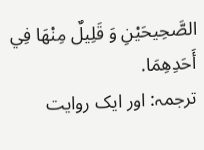الصَّحِيحَيْنِ وَ قَلِيلٌ مِنْهَا فِي أَحَدِهِمَا.
ترجمہ: اور ایک روایت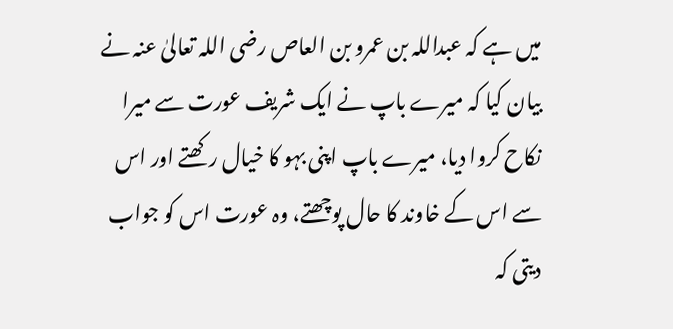میں ہے کہ عبداللہ بن عمرو بن العاص رضی اللہ تعالیٰ عنہ نے بیان کیا کہ میرے باپ نے ایک شریف عورت سے میرا نکاح کروا دیا، میرے باپ اپنی بہو کا خیال رکھتے اور اس سے اس کے خاوند کا حال پوچھتے، وہ عورت اس کو جواب دیتی کہ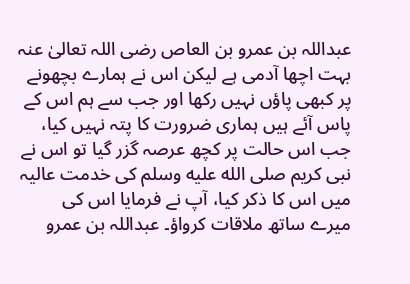عبداللہ بن عمرو بن العاص رضی اللہ تعالیٰ عنہ بہت اچھا آدمی ہے لیکن اس نے ہمارے بچھونے پر کبھی پاؤں نہیں رکھا اور جب سے ہم اس کے پاس آئے ہیں ہماری ضرورت کا پتہ نہیں کیا، جب اس حالت پر کچھ عرصہ گزر گیا تو اس نے نبی کریم صلى الله عليه وسلم کی خدمت عالیہ میں اس کا ذکر کیا، آپ نے فرمایا اس کی میرے ساتھ ملاقات کرواؤ۔ عبداللہ بن عمرو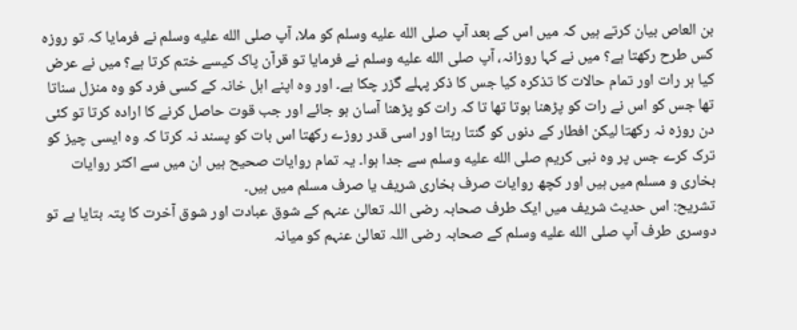بن العاص بیان کرتے ہیں کہ میں اس کے بعد آپ صلى الله عليه وسلم کو ملا، آپ صلى الله عليه وسلم نے فرمایا کہ تو روزہ کس طرح رکھتا ہے؟ میں نے کہا روزانہ، آپ صلى الله عليه وسلم نے فرمایا تو قرآن پاک کیسے ختم کرتا ہے؟ میں نے عرض کیا ہر رات اور تمام حالات کا تذکرہ کیا جس کا ذکر پہلے گزر چکا ہے۔ اور وہ اپنے اہل خانہ کے کسی فرد کو وہ منزل سناتا تھا جس کو اس نے رات کو پڑھنا ہوتا تھا تا کہ رات کو پڑھنا آسان ہو جائے اور جب قوت حاصل کرنے کا ارادہ کرتا تو کئی دن روزہ نہ رکھتا لیکن افطار کے دنوں کو گنتا رہتا اور اسی قدر روزے رکھتا اس بات کو پسند نہ کرتا کہ وہ ایسی چیز کو ترک کرے جس پر وہ نبی کریم صلى الله عليه وسلم سے جدا ہوا۔ یہ تمام روایات صحیح ہیں ان میں سے اکثر روایات بخاری و مسلم میں ہیں اور کچھ روایات صرف بخاری شریف یا صرف مسلم میں ہیں۔
تشریح: اس حدیث شریف میں ایک طرف صحابہ رضی اللہ تعالیٰ عنہم کے شوق عبادت اور شوق آخرت کا پتہ بتایا ہے تو دوسری طرف آپ صلى الله عليه وسلم کے صحابہ رضی اللہ تعالیٰ عنہم کو میانہ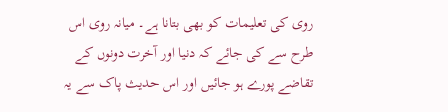روی کی تعلیمات کو بھی بتانا ہے۔ میانہ روی اس طرح سے کی جائے کہ دنیا اور آخرت دونوں کے تقاضے پورے ہو جائیں اور اس حدیث پاک سے یہ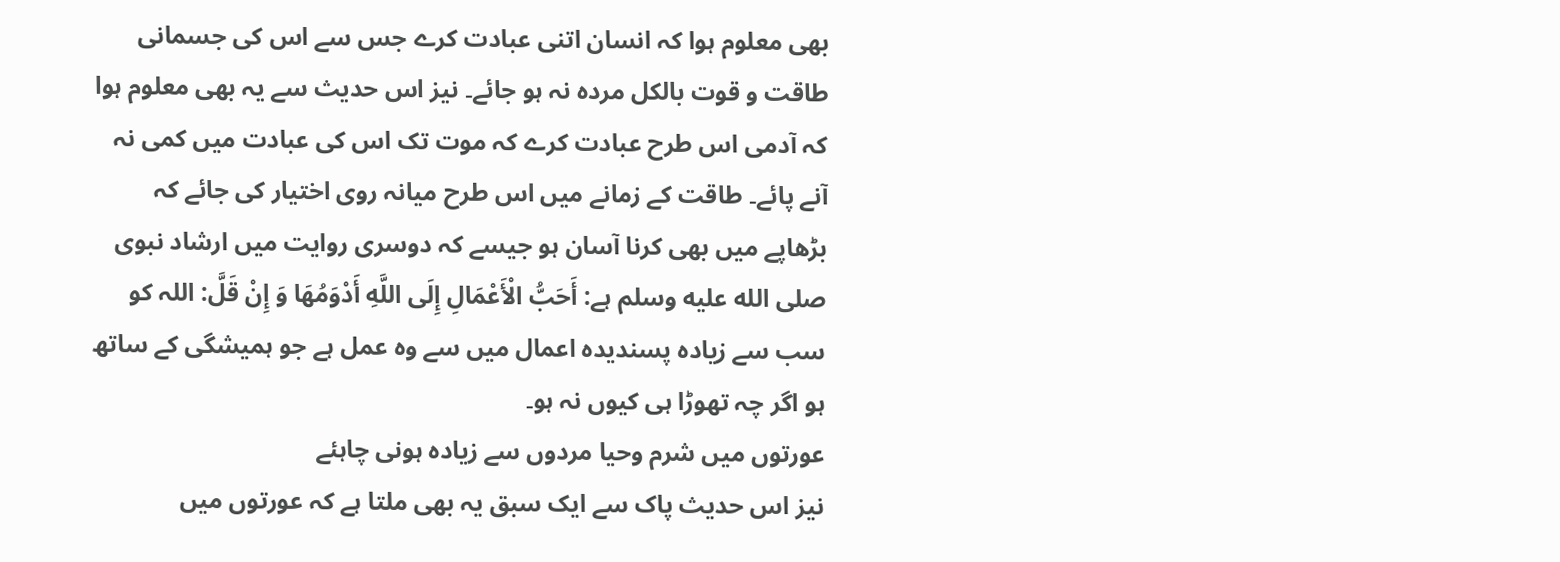بھی معلوم ہوا کہ انسان اتنی عبادت کرے جس سے اس کی جسمانی طاقت و قوت بالکل مردہ نہ ہو جائے۔ نیز اس حدیث سے یہ بھی معلوم ہوا کہ آدمی اس طرح عبادت کرے کہ موت تک اس کی عبادت میں کمی نہ آنے پائے۔ طاقت کے زمانے میں اس طرح میانہ روی اختیار کی جائے کہ بڑھاپے میں بھی کرنا آسان ہو جیسے کہ دوسری روایت میں ارشاد نبوی صلى الله عليه وسلم ہے: أَحَبُّ الْأَعْمَالِ إِلَى اللَّهِ أَدْوَمُهَا وَ إِنْ قَلَّ: اللہ کو سب سے زیادہ پسندیدہ اعمال میں سے وہ عمل ہے جو ہمیشگی کے ساتھ ہو اگر چہ تھوڑا ہی کیوں نہ ہو۔
عورتوں میں شرم وحیا مردوں سے زیادہ ہونی چاہئے
نیز اس حدیث پاک سے ایک سبق یہ بھی ملتا ہے کہ عورتوں میں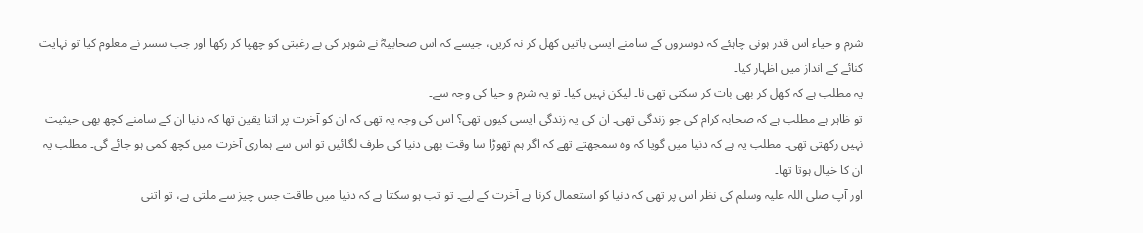شرم و حیاء اس قدر ہونی چاہئے کہ دوسروں کے سامنے ایسی باتیں کھل کر نہ کریں، جیسے کہ اس صحابیہؓ نے شوہر کی بے رغبتی کو چھپا کر رکھا اور جب سسر نے معلوم کیا تو نہایت کنائے کے انداز میں اظہار کیا۔
یہ مطلب ہے کہ کھل کر بھی بات کر سکتی تھی نا۔ لیکن نہیں کیا۔ تو یہ شرم و حیا کی وجہ سے۔
تو ظاہر ہے مطلب ہے کہ صحابہ کرام کی جو زندگی تھی۔ ان کی یہ زندگی ایسی کیوں تھی؟ اس کی وجہ یہ تھی کہ ان کو آخرت پر اتنا یقین تھا کہ دنیا ان کے سامنے کچھ بھی حیثیت نہیں رکھتی تھی۔ مطلب یہ ہے کہ دنیا میں گویا کہ وہ سمجھتے تھے کہ اگر ہم تھوڑا سا وقت بھی دنیا کی طرف لگائیں تو اس سے ہماری آخرت میں کچھ کمی ہو جائے گی۔ مطلب یہ ان کا خیال ہوتا تھا۔
اور آپ صلی اللہ علیہ وسلم کی نظر اس پر تھی کہ دنیا کو استعمال کرنا ہے آخرت کے لیے۔ تو تب ہو سکتا ہے کہ دنیا میں طاقت جس چیز سے ملتی ہے، تو اتنی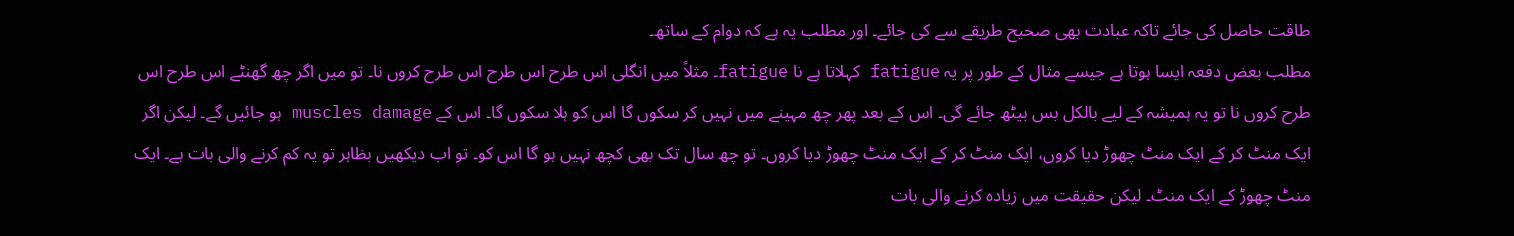طاقت حاصل کی جائے تاکہ عبادت بھی صحیح طریقے سے کی جائے۔ اور مطلب یہ ہے کہ دوام کے ساتھ۔
مطلب بعض دفعہ ایسا ہوتا ہے جیسے مثال کے طور پر یہ fatigue کہلاتا ہے نا fatigue۔ مثلاً میں انگلی اس طرح اس طرح اس طرح کروں نا۔ تو میں اگر چھ گھنٹے اس طرح اس طرح کروں نا تو یہ ہمیشہ کے لیے بالکل بس بیٹھ جائے گی۔ اس کے بعد پھر چھ مہینے میں نہیں کر سکوں گا اس کو ہلا سکوں گا۔ اس کے muscles damage ہو جائیں گے۔ لیکن اگر ایک منٹ کر کے ایک منٹ چھوڑ دیا کروں، ایک منٹ کر کے ایک منٹ چھوڑ دیا کروں۔ تو چھ سال تک بھی کچھ نہیں ہو گا اس کو۔ تو اب دیکھیں بظاہر تو یہ کم کرنے والی بات ہے۔ ایک منٹ چھوڑ کے ایک منٹ۔ لیکن حقیقت میں زیادہ کرنے والی بات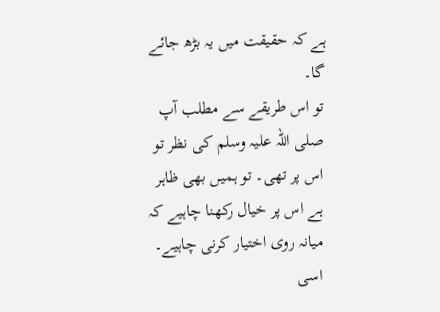ہے کہ حقیقت میں یہ بڑھ جائے گا۔
تو اس طریقے سے مطلب آپ صلی اللہ علیہ وسلم کی نظر تو اس پر تھی۔ تو ہمیں بھی ظاہر ہے اس پر خیال رکھنا چاہیے کہ میانہ روی اختیار کرنی چاہیے۔ اسی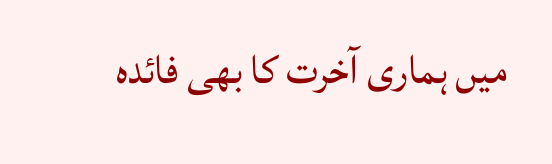میں ہماری آخرت کا بھی فائدہ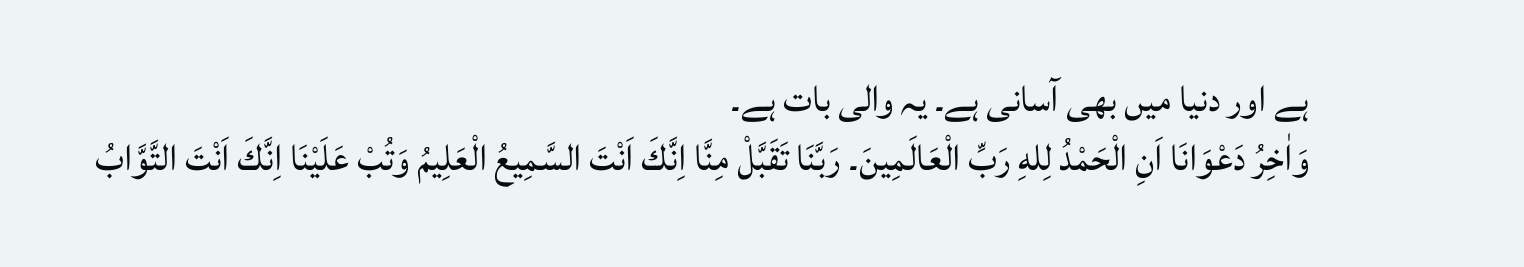ہے اور دنیا میں بھی آسانی ہے۔ یہ والی بات ہے۔
وَاٰخِرُ دَعْوَانَا اَنِ الْحَمْدُ لِلهِ رَبِّ الْعَالَمِينَ۔ رَبَّنَا تَقَبَّلْ مِنَّا اِنَّكَ اَنْتَ السَّمِيعُ الْعَلِيمُ وَتُبْ عَلَيْنَا اِنَّكَ اَنْتَ التَّوَّابُ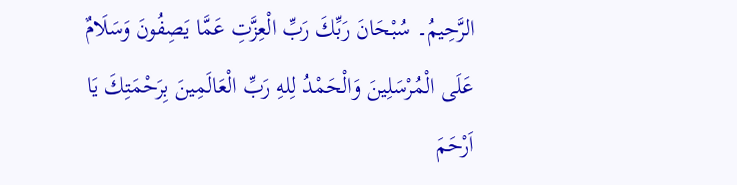الرَّحِيمُ۔ سُبْحَانَ رَبِّكَ رَبِّ الْعِزَّتِ عَمَّا يَصِفُونَ وَسَلَامٌ عَلَى الْمُرْسَلِينَ وَالْحَمْدُ لِلهِ رَبِّ الْعَالَمِينَ بِرَحْمَتِكَ يَا اَرْحَمَ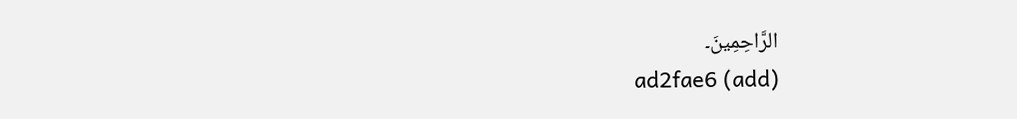الرَّاحِمِينَ۔
ad2fae6 (add)